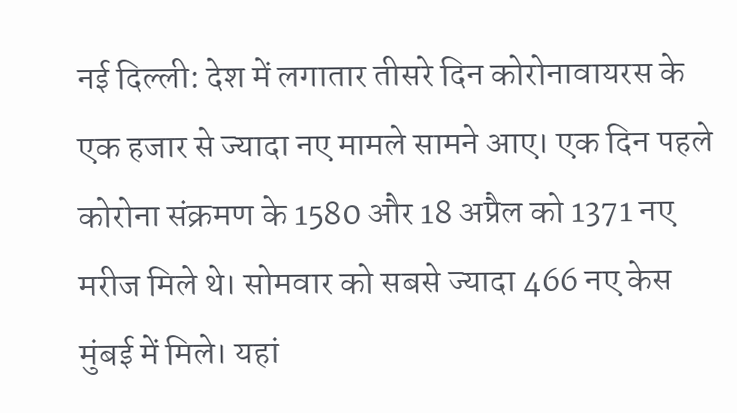नई दिल्ली: देश में लगातार तीसरे दिन कोरोनावायरस के एक हजार से ज्यादा नए मामले सामने आए। एक दिन पहले कोरोना संक्रमण के 1580 और 18 अप्रैल को 1371 नए मरीज मिले थे। सोमवार को सबसे ज्यादा 466 नए केस मुंबई में मिले। यहां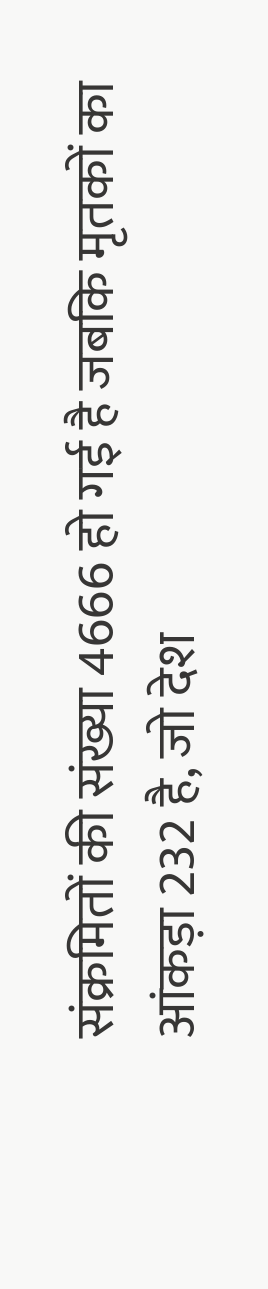संक्रमितों की संख्या 4666 हो गई है जबकि मृतकों का आंकड़ा 232 है, जो देश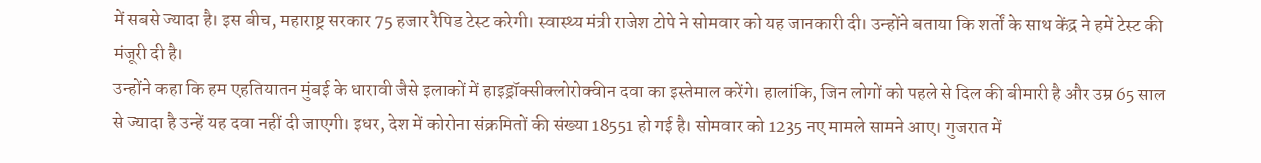में सबसे ज्यादा है। इस बीच, महाराष्ट्र सरकार 75 हजार रैपिड टेस्ट करेगी। स्वास्थ्य मंत्री राजेश टोपे ने सोमवार को यह जानकारी दी। उन्होंने बताया कि शर्तों के साथ केंद्र ने हमें टेस्ट की मंजूरी दी है।
उन्होंने कहा कि हम एहतियातन मुंबई के धारावी जैसे इलाकों में हाइड्रॉक्सीक्लोरोक्वीन दवा का इस्तेमाल करेंगे। हालांकि, जिन लोगों को पहले से दिल की बीमारी है और उम्र 65 साल से ज्यादा है उन्हें यह दवा नहीं दी जाएगी। इधर, देश में कोरोना संक्रमितों की संख्या 18551 हो गई है। सोमवार को 1235 नए मामले सामने आए। गुजरात में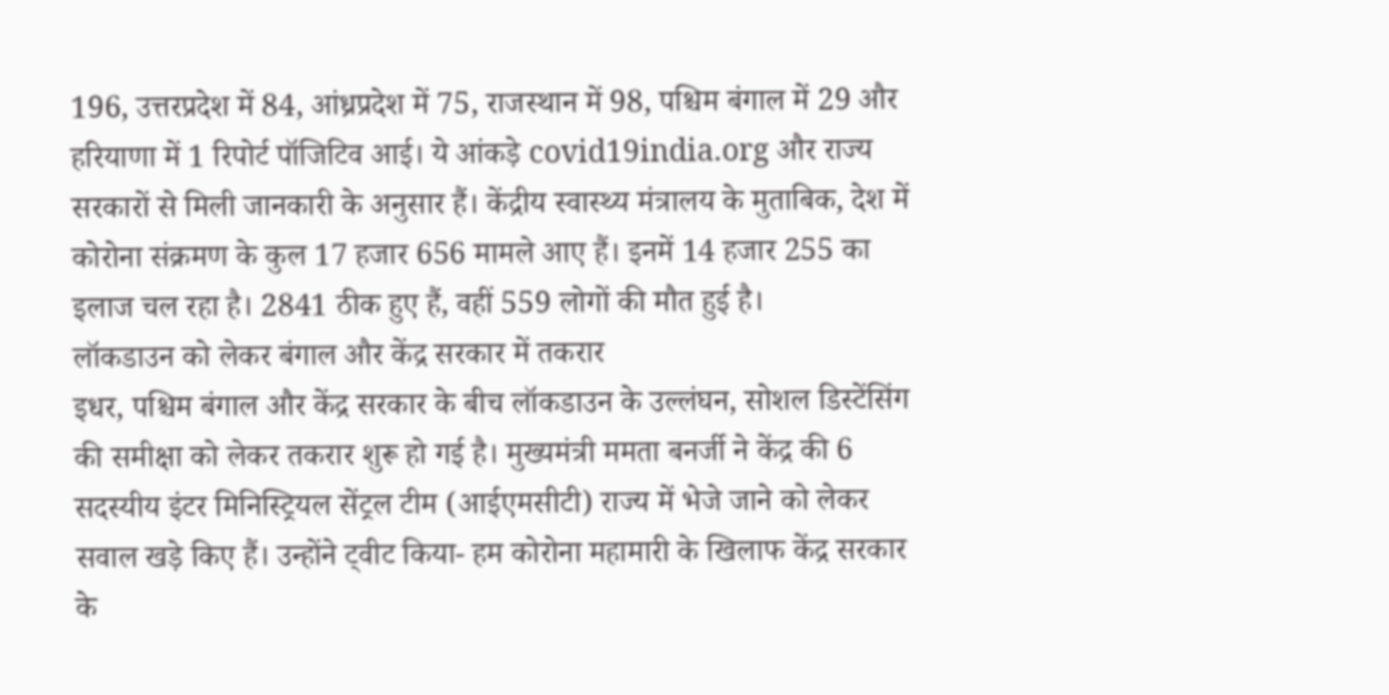196, उत्तरप्रदेश में 84, आंध्रप्रदेश में 75, राजस्थान में 98, पश्चिम बंगाल में 29 और हरियाणा में 1 रिपोर्ट पॉजिटिव आई। ये आंकड़े covid19india.org और राज्य सरकारों से मिली जानकारी के अनुसार हैं। केंद्रीय स्वास्थ्य मंत्रालय के मुताबिक, देश में कोरोना संक्रमण के कुल 17 हजार 656 मामले आए हैं। इनमें 14 हजार 255 का इलाज चल रहा है। 2841 ठीक हुए हैं, वहीं 559 लोगों की मौत हुई है।
लॉकडाउन को लेकर बंगाल और केंद्र सरकार में तकरार
इधर, पश्चिम बंगाल और केंद्र सरकार के बीच लॉकडाउन के उल्लंघन, सोशल डिस्टेंसिंग की समीक्षा को लेकर तकरार शुरू हो गई है। मुख्यमंत्री ममता बनर्जी ने केंद्र की 6 सदस्यीय इंटर मिनिस्ट्रियल सेंट्रल टीम (आईएमसीटी) राज्य में भेजे जाने को लेकर सवाल खड़े किए हैं। उन्होंने ट्वीट किया- हम कोरोना महामारी के खिलाफ केंद्र सरकार के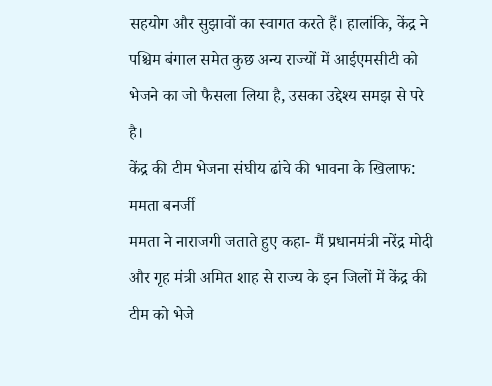सहयोग और सुझावों का स्वागत करते हैं। हालांकि, केंद्र ने पश्चिम बंगाल समेत कुछ अन्य राज्यों में आईएमसीटी को भेजने का जो फैसला लिया है, उसका उद्देश्य समझ से परे है।
केंद्र की टीम भेजना संघीय ढांचे की भावना के खिलाफ: ममता बनर्जी
ममता ने नाराजगी जताते हुए कहा- मैं प्रधानमंत्री नरेंद्र मोदी और गृह मंत्री अमित शाह से राज्य के इन जिलों में केंद्र की टीम को भेजे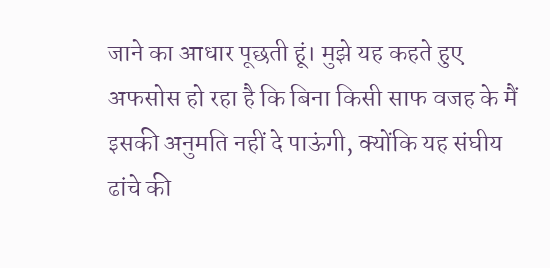जाने का आधार पूछती हूं। मुझे यह कहते हुए अफसोस हो रहा है कि बिना किसी साफ वजह के मैं इसकी अनुमति नहीं दे पाऊंगी, क्योंकि यह संघीय ढांचे की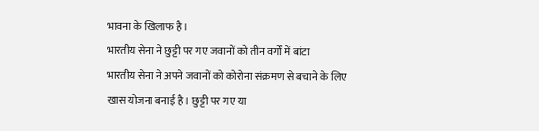भावना के खिलाफ है।
भारतीय सेना ने छुट्टी पर गए जवानों को तीन वर्गों में बांटा
भारतीय सेना ने अपने जवानों को कोरोना संक्रमण से बचाने के लिए खास योजना बनाई है। छुट्टी पर गए या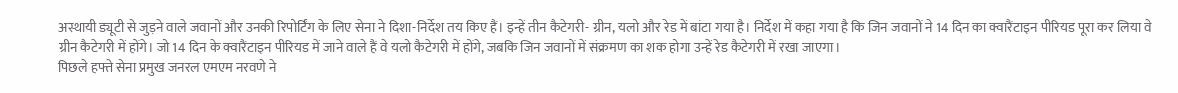अस्थायी ड्यूटी से जुड़ने वाले जवानों और उनकी रिपोर्टिंग के लिए सेना ने दिशा-निर्देश तय किए हैं। इन्हें तीन कैटेगरी- ग्रीन, यलो और रेड में बांटा गया है। निर्देश में कहा गया है कि जिन जवानों ने 14 दिन का क्वारैंटाइन पीरियड पूरा कर लिया वे ग्रीन कैटेगरी में होंगे। जो 14 दिन के क्वारैंटाइन पीरियड में जाने वाले हैं वे यलो कैटेगरी में होंगे, जबकि जिन जवानों में संक्रमण का शक होगा उन्हें रेड कैटेगरी में रखा जाएगा।
पिछले हफ्ते सेना प्रमुख जनरल एमएम नरवणे ने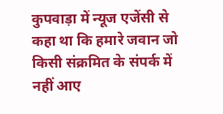कुपवाड़ा में न्यूज एजेंसी से कहा था कि हमारे जवान जो किसी संक्रमित के संपर्क में नहीं आए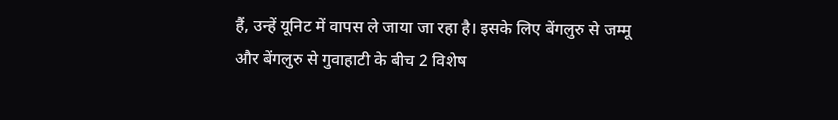हैं, उन्हें यूनिट में वापस ले जाया जा रहा है। इसके लिए बेंगलुरु से जम्मू और बेंगलुरु से गुवाहाटी के बीच 2 विशेष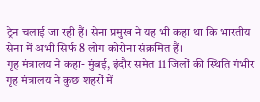ट्रेन चलाई जा रही हैं। सेना प्रमुख ने यह भी कहा था कि भारतीय सेना में अभी सिर्फ 8 लोग कोरोना संक्रमित हैं।
गृह मंत्रालय ने कहा- मुंबई, इंदौर समेत 11 जिलों की स्थिति गंभीर
गृह मंत्रालय ने कुछ शहरों में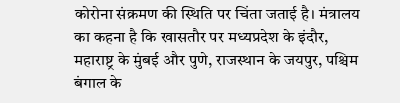कोरोना संक्रमण की स्थिति पर चिंता जताई है। मंत्रालय का कहना है कि खासतौर पर मध्यप्रदेश के इंदौर, महाराष्ट्र के मुंबई और पुणे, राजस्थान के जयपुर, पश्चिम बंगाल के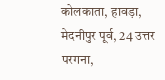कोलकाता, हावड़ा, मेदनीपुर पूर्व, 24 उत्तर परगना,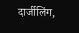दार्जीलिंग,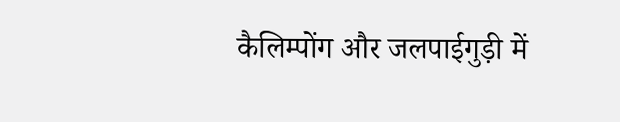कैलिम्पोंग और जलपाईगुड़ी में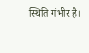स्थिति गंभीर है।